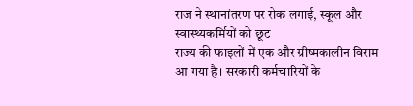राज ने स्थानांतरण पर रोक लगाई, स्कूल और स्वास्थ्यकर्मियों को छूट
राज्य की फाइलों में एक और ग्रीष्मकालीन विराम आ गया है। सरकारी कर्मचारियों के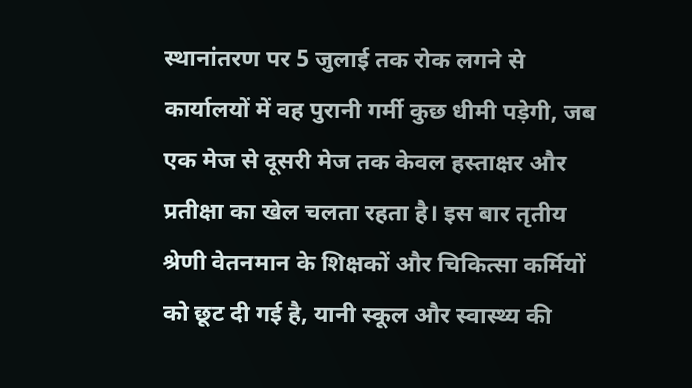स्थानांतरण पर 5 जुलाई तक रोक लगने से कार्यालयों में वह पुरानी गर्मी कुछ धीमी पड़ेगी, जब एक मेज से दूसरी मेज तक केवल हस्ताक्षर और प्रतीक्षा का खेल चलता रहता है। इस बार तृतीय श्रेणी वेतनमान के शिक्षकों और चिकित्सा कर्मियों को छूट दी गई है, यानी स्कूल और स्वास्थ्य की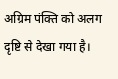अग्रिम पंक्ति को अलग दृष्टि से देखा गया है।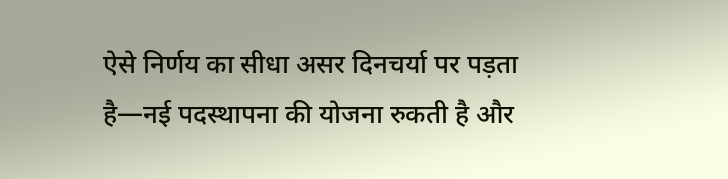ऐसे निर्णय का सीधा असर दिनचर्या पर पड़ता है—नई पदस्थापना की योजना रुकती है और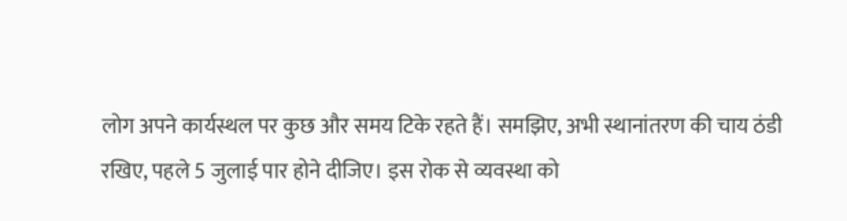लोग अपने कार्यस्थल पर कुछ और समय टिके रहते हैं। समझिए, अभी स्थानांतरण की चाय ठंडी रखिए, पहले 5 जुलाई पार होने दीजिए। इस रोक से व्यवस्था को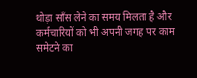थोड़ा साँस लेने का समय मिलता है और कर्मचारियों को भी अपनी जगह पर काम समेटने का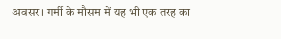अवसर। गर्मी के मौसम में यह भी एक तरह का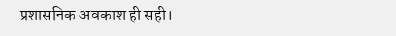प्रशासनिक अवकाश ही सही।